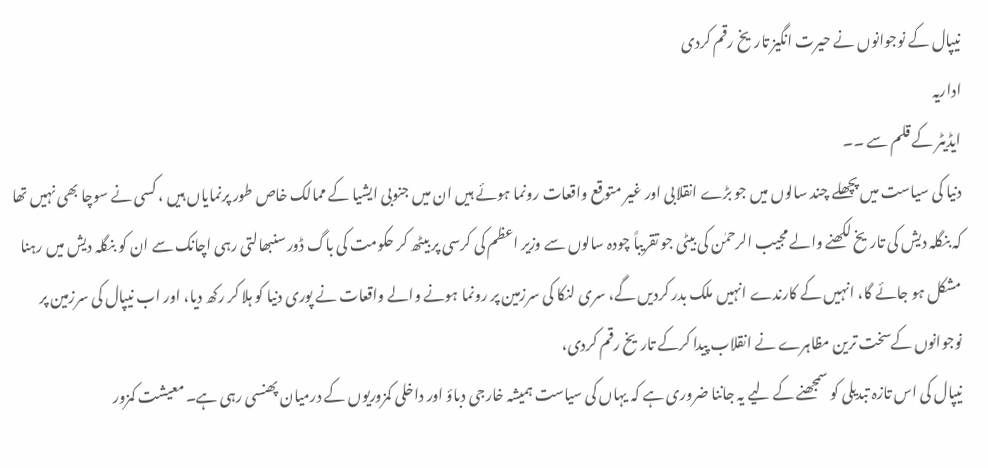نیپال کے نوجوانوں نے حیرت انگیز تاریخ رقم کردی
اداریہ
ایڈیٹر کے قلم سے ۔۔
دنیا کی سیاست میں پچھلے چند سالوں میں جو بڑے انقلابی اور غیر متوقع واقعات رونما ہوئے ہیں ان میں جنوبی ایشیا کے ممالک خاص طور پرنمایاں ہیں ، کسی نے سوچا بھی نہیں تھا کہ بنگلہ دیش کی تاریخ لکھنے والے مجیب الرحمٰن کی بیٹی جو تقریباً چودہ سالوں سے وزیر اعظم کی کرسی پر بیٹھ کر حکومت کی باگ ڈور سنبھالتی رہی اچانک سے ان کو بنگلہ دیش میں رہنا مشکل ہو جائے گا، انہیں کے کارندے انہیں ملک بدر کردیں گے، سری لنکا کی سرزمین پر رونما ہونے والے واقعات نے پوری دنیا کو ہلا کر رکھ دیا، اور اب نیپال کی سرزمین پر نوجوانوں کےسخت ترین مظاہرے نے انقلاب پیدا کرکے تاریخ رقم کردی،
نیپال کی اس تازہ تبدیلی کو سمجھنے کے لیے یہ جاننا ضروری ہے کہ یہاں کی سیاست ہمیشہ خارجی دباؤ اور داخلی کمزوریوں کے درمیان پھنسی رہی ہے۔ معیشت کمزور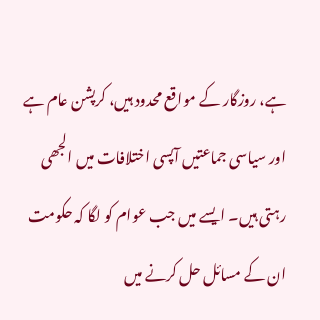ہے، روزگار کے مواقع محدود ہیں، کرپشن عام ہے اور سیاسی جماعتیں آپسی اختلافات میں الجھی رہتی ہیں۔ ایسے میں جب عوام کو لگا کہ حکومت ان کے مسائل حل کرنے میں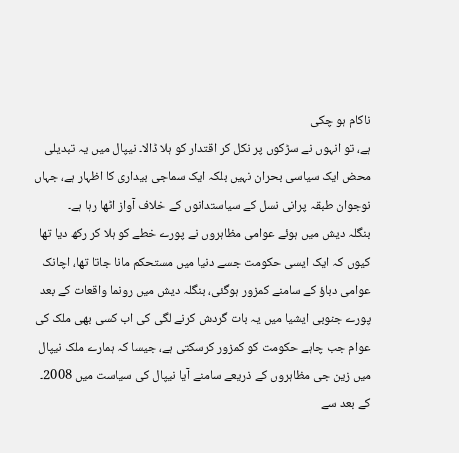ناکام ہو چکی
ہے، تو انہوں نے سڑکوں پر نکل کر اقتدار کو ہلا ڈالا۔ نیپال میں یہ تبدیلی محض ایک سیاسی بحران نہیں بلکہ ایک سماجی بیداری کا اظہار ہے، جہاں نوجوان طبقہ پرانی نسل کے سیاستدانوں کے خلاف آواز اٹھا رہا ہے۔
بنگلہ دیش میں ہوئے عوامی مظاہروں نے پورے خطے کو ہلا کر رکھ دیا تھا کیوں کہ ایک ایسی حکومت جسے دنیا میں مستحکم مانا جاتا تھا، اچانک عوامی دباؤ کے سامنے کمزور ہوگئی، بنگلہ دیش میں رونما واقعات کے بعد پورے جنوبی ایشیا میں یہ بات گردش کرنے لگی کی اب کسی بھی ملک کی عوام جب چاہے حکومت کو کمزور کرسکتی ہے، جیسا کہ ہمارے ملک نیپال میں زین جی مظاہروں کے ذریعے سامنے آیا نیپال کی سیاست میں 2008۔ کے بعد سے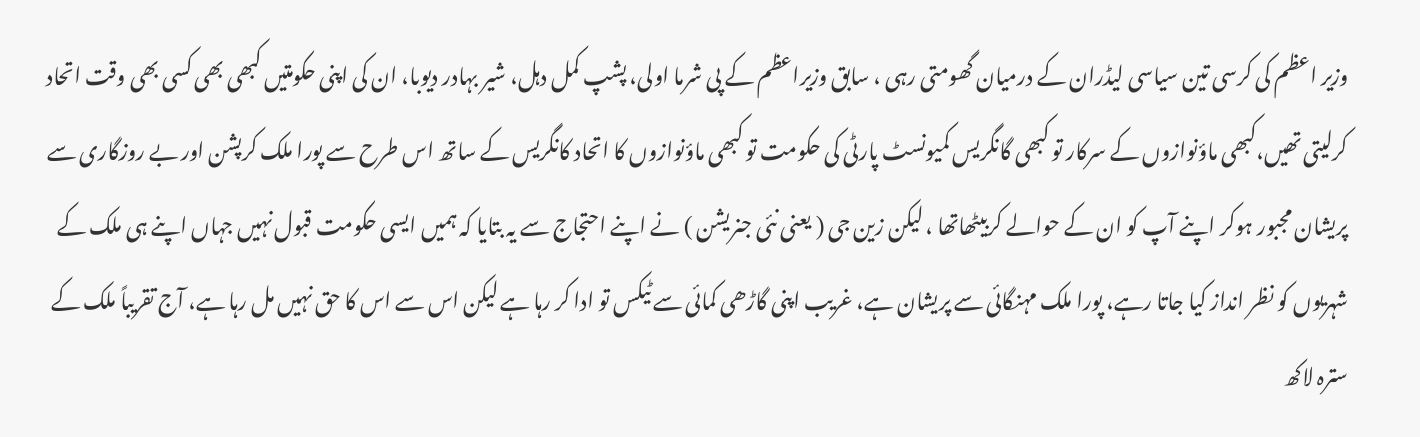وزیر اعظم کی کرسی تین سیاسی لیڈران کے درمیان گھومتی رہی ، سابق وزیراعظم کے پی شرما اولی، پشپ کمل دہل، شیر بہادر دیوبا، ان کی اپنی حکومتیں کبھی بھی کسی بھی وقت اتحاد کرلیتی تھیں،کبھی ماؤنوازوں کے سرکار تو کبھی گانگریس کمیونسٹ پارٹی کی حکومت تو کبھی ماؤنوازوں کا اتحاد کانگریس کے ساتھ اس طرح سے پورا ملک کرپشن اور بے روزگاری سے پریشان مجبور ہوکر اپنے آپ کو ان کے حوالے کربیٹھاتھا ، لیکن زین جی ( یعنی نئی جنریشن ) نے اپنے احتجاج سے یہ بتایا کہ ہمیں ایسی حکومت قبول نہیں جہاں اپنے ہی ملک کے شہریوں کو نظر انداز کیا جاتا رہے، پورا ملک مہنگائی سے پریشان ہے، غریب اپنی گاڑھی کمائی سے ٹیکس تو ادا کر رہا ہے لیکن اس سے اس کا حق نہیں مل رہا ہے، آج تقریباً ملک کے سترہ لاکھ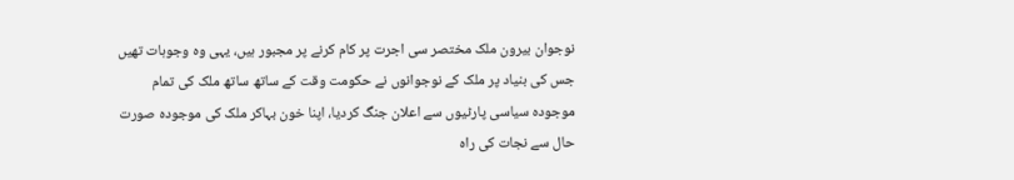نوجوان بیرون ملک مختصر سی اجرت پر کام کرنے پر مجبور ہیں، یہی وہ وجوہات تھیں جس کی بنیاد پر ملک کے نوجوانوں نے حکومت وقت کے ساتھ ساتھ ملک کی تمام موجودہ سیاسی پارٹیوں سے اعلان جنگ کردیا، اپنا خون بہاکر ملک کی موجودہ صورت حال سے نجات کی راہ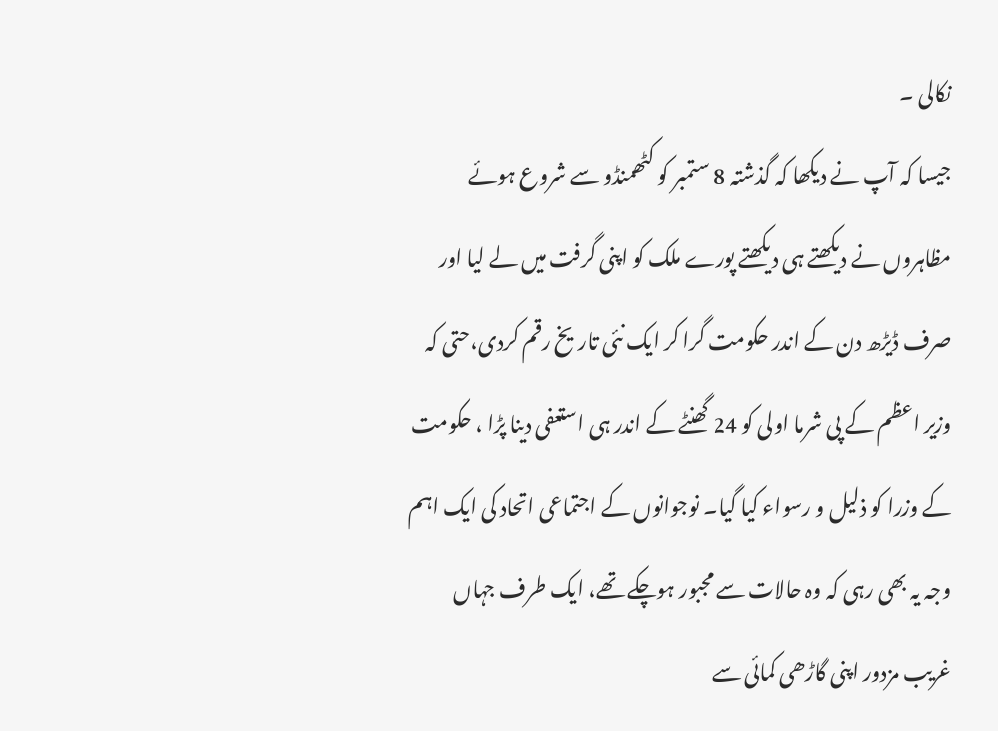نکالی ۔
جیسا کہ آپ نے دیکھا کہ گذشتہ 8 ستمبر کو کٹھمنڈو سے شروع ہوئے مظاہروں نے دیکھتے ہی دیکھتے پورے ملک کو اپنی گرفت میں لے لیا اور صرف ڈیڑھ دن کے اندر حکومت گرا کر ایک نئی تاریخ رقم کردی،حتی کہ وزیر اعظم کے پی شرما اولی کو 24 گھنٹے کے اندر ہی استعفی دینا پڑا ، حکومت کے وزرا کو ذلیل و رسواء کیا گیا۔ نوجوانوں کے اجتماعی اتحاد کی ایک اہم وجہ یہ بھی رہی کہ وہ حالات سے مجبور ہوچکے تھے، ایک طرف جہاں غریب مزدور اپنی گاڑھی کمائی سے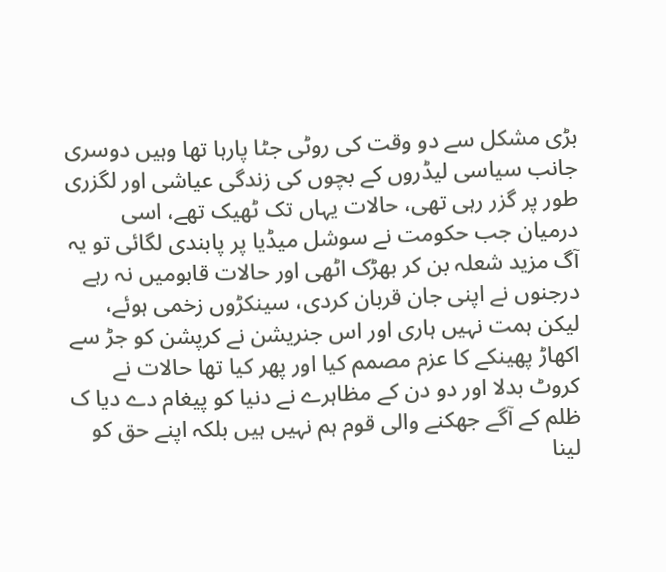بڑی مشکل سے دو وقت کی روٹی جٹا پارہا تھا وہیں دوسری جانب سیاسی لیڈروں کے بچوں کی زندگی عیاشی اور لگزری طور پر گزر رہی تھی، حالات یہاں تک ٹھیک تھے، اسی درمیان جب حکومت نے سوشل میڈیا پر پابندی لگائی تو یہ آگ مزید شعلہ بن کر بھڑک اٹھی اور حالات قابومیں نہ رہے درجنوں نے اپنی جان قربان کردی، سینکڑوں زخمی ہوئے، لیکن ہمت نہیں ہاری اور اس جنریشن نے کرپشن کو جڑ سے اکھاڑ پھینکے کا عزم مصمم کیا اور پھر کیا تھا حالات نے کروٹ بدلا اور دو دن کے مظاہرے نے دنیا کو پیغام دے دیا ک ظلم کے آگے جھکنے والی قوم ہم نہیں ہیں بلکہ اپنے حق کو لینا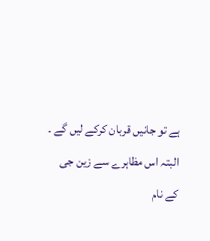ہے تو جانیں قربان کرکے لیں گے ۔
البتہ اس مظاہرے سے زین جی کے نام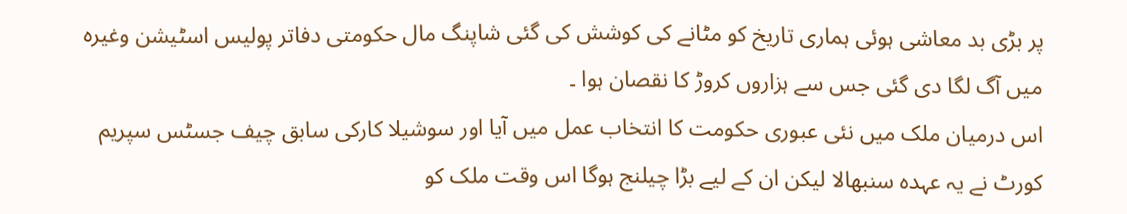پر بڑی بد معاشی ہوئی ہماری تاریخ کو مٹانے کی کوشش کی گئی شاپنگ مال حکومتی دفاتر پولیس اسٹیشن وغیرہ میں آگ لگا دی گئی جس سے ہزاروں کروڑ کا نقصان ہوا ۔
اس درمیان ملک میں نئی عبوری حکومت کا انتخاب عمل میں آیا اور سوشیلا کارکی سابق چیف جسٹس سپریم کورٹ نے یہ عہدہ سنبھالا لیکن ان کے لیے بڑا چیلنج ہوگا اس وقت ملک کو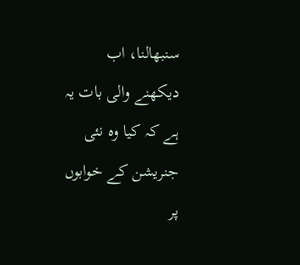سنبھالنا، اب دیکھنے والی بات یہ ہے کہ کیا وہ نئی جنریشن کے خوابوں پر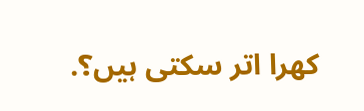کھرا اتر سکتی ہیں؟.